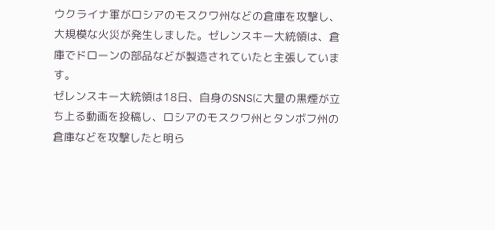ウクライナ軍がロシアのモスクワ州などの倉庫を攻撃し、大規模な火災が発生しました。ゼレンスキー大統領は、倉庫でドローンの部品などが製造されていたと主張しています。
ゼレンスキー大統領は18日、自身のSNSに大量の黒煙が立ち上る動画を投稿し、ロシアのモスクワ州とタンボフ州の倉庫などを攻撃したと明ら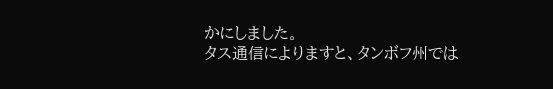かにしました。
タス通信によりますと、タンボフ州では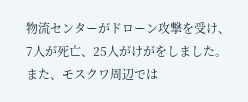物流センターがドローン攻撃を受け、7人が死亡、25人がけがをしました。
また、モスクワ周辺では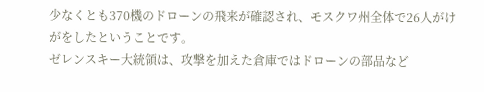少なくとも370機のドローンの飛来が確認され、モスクワ州全体で26人がけがをしたということです。
ゼレンスキー大統領は、攻撃を加えた倉庫ではドローンの部品など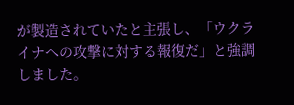が製造されていたと主張し、「ウクライナへの攻撃に対する報復だ」と強調しました。